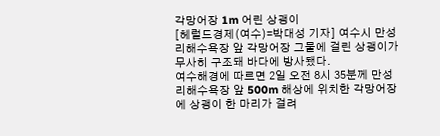각망어장 1m 어린 상괭이
[헤럴드경제(여수)=박대성 기자] 여수시 만성리해수욕장 앞 각망어장 그물에 걸린 상괭이가 무사히 구조돼 바다에 방사됐다.
여수해경에 따르면 2일 오전 8시 35분께 만성리해수욕장 앞 500m 해상에 위치한 각망어장에 상괭이 한 마리가 걸려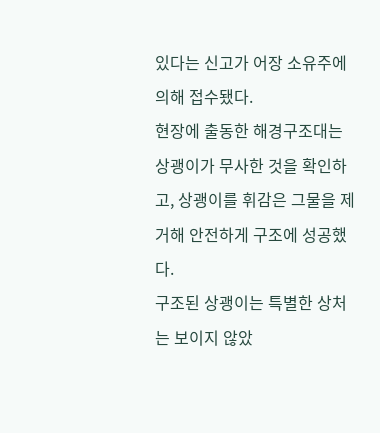있다는 신고가 어장 소유주에 의해 접수됐다.
현장에 출동한 해경구조대는 상괭이가 무사한 것을 확인하고, 상괭이를 휘감은 그물을 제거해 안전하게 구조에 성공했다.
구조된 상괭이는 특별한 상처는 보이지 않았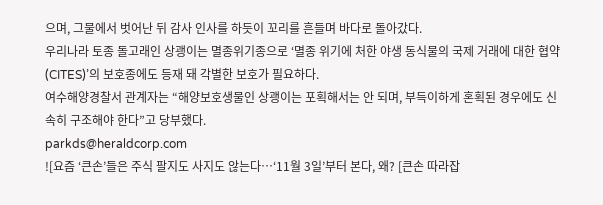으며, 그물에서 벗어난 뒤 감사 인사를 하듯이 꼬리를 흔들며 바다로 돌아갔다.
우리나라 토종 돌고래인 상괭이는 멸종위기종으로 ‘멸종 위기에 처한 야생 동식물의 국제 거래에 대한 협약(CITES)’의 보호종에도 등재 돼 각별한 보호가 필요하다.
여수해양경찰서 관계자는 “해양보호생물인 상괭이는 포획해서는 안 되며, 부득이하게 혼획된 경우에도 신속히 구조해야 한다”고 당부했다.
parkds@heraldcorp.com
![요즘 ‘큰손’들은 주식 팔지도 사지도 않는다…‘11월 3일’부터 본다, 왜? [큰손 따라잡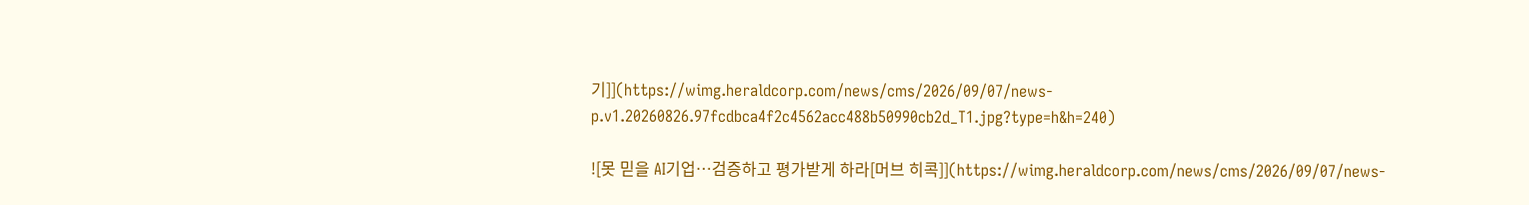기]](https://wimg.heraldcorp.com/news/cms/2026/09/07/news-p.v1.20260826.97fcdbca4f2c4562acc488b50990cb2d_T1.jpg?type=h&h=240)

![못 믿을 AI기업…검증하고 평가받게 하라[머브 히콕]](https://wimg.heraldcorp.com/news/cms/2026/09/07/news-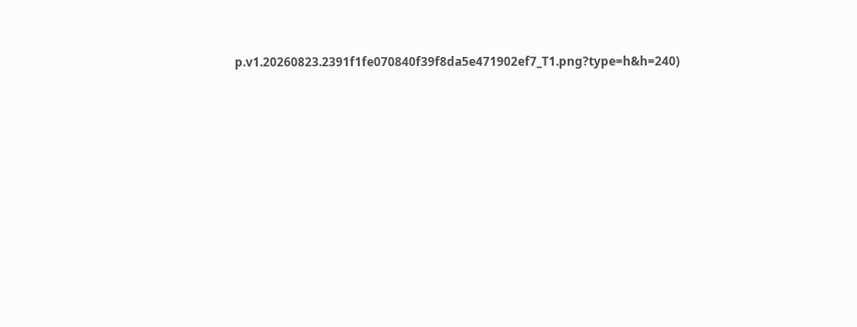p.v1.20260823.2391f1fe070840f39f8da5e471902ef7_T1.png?type=h&h=240)